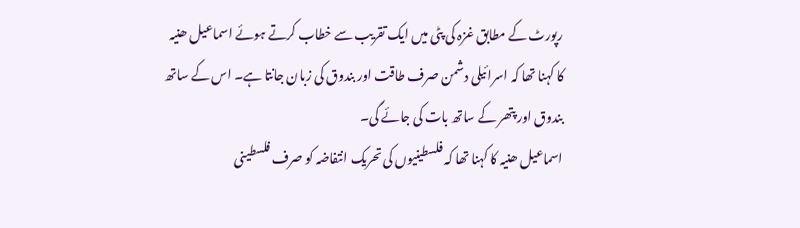رپورٹ کے مطابق غزہ کی پٹی میں ایک تقریب سے خطاب کرتے ہوئے اسماعیل ھنیہ کا کہنا تھا کہ اسرائیلی دشمن صرف طاقت اور بندوق کی زبان جانتا ہے۔ اس کے ساتھ بندوق اور پتھر کے ساتھ بات کی جائے گی۔
اسماعیل ھنیہ کا کہنا تھا کہ فلسطینیوں کی تحریک انتفاضہ کو صرف فلسطینی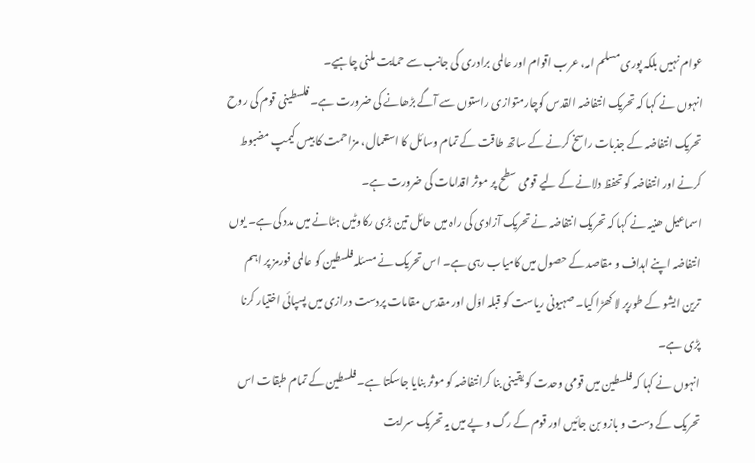عوام نہیں بلکہ پوری مسلم امہ، عرب اقوام اور عالمی برادری کی جانب سے حمایت ملنی چاہیے۔
انہوں نے کہا کہ تحریک انتفاضہ القدس کوچارمتوازی راستوں سے آگے بڑھانے کی ضرورت ہے۔ فلسطینی قوم کی روح تحریک انتفاضہ کے جذبات راسخ کرنے کے ساتھ طاقت کے تمام وسائل کا استعمال، مزاحمت کا بیس کیمپ مضبوط کرنے اور انتفاضہ کو تحفظ دلانے کے لیے قومی سطح پر موثر اقدامات کی ضرورت ہے۔
اسماعیل ھنیہ نے کہا کہ تحریک انتفاضہ نے تحریک آزادی کی راہ میں حائل تین بڑی رکاوٹیں ہٹانے میں مدد کی ہے۔ یوں انتفاضہ اپنے اہداف و مقاصد کے حصول میں کامیاب رہی ہے۔ اس تحریک نے مسئلہ فلسطین کو عالمی فورمز پر اہم ترین ایشو کے طورپر لا کھڑا کیا۔ صہیونی ریاست کو قبلہ اوّل اور مقدس مقامات پردست درازی میں پسپائی اختیار کرنا پڑی ہے۔
انہوں نے کہا کہ فلسطین میں قومی وحدت کو یقینی بنا کرانتفاضہ کو موثر بنایا جاسکتا ہے۔ فلسطین کے تمام طبقات اس تحریک کے دست و بازو بن جائیں اور قوم کے رگ و پے میں یہ تحریک سرایت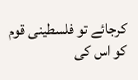کرجائے تو فلسطینی قوم کو اس کی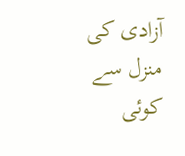آزادی کی منزل سے کوئی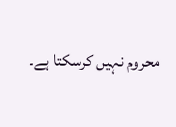محروم نہیں کرسکتا ہے۔